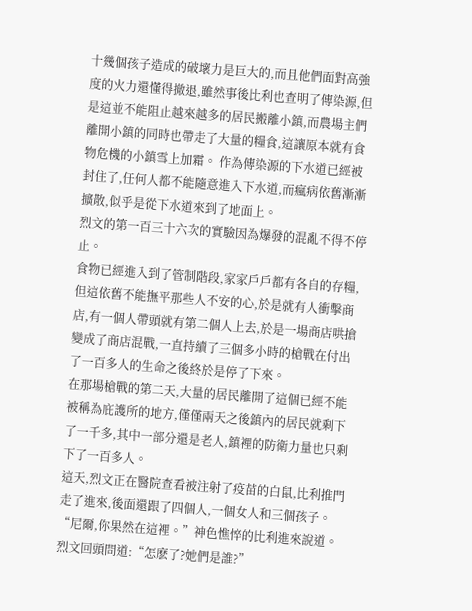十幾個孩子造成的破壞力是巨大的,而且他們面對高強度的火力還懂得撤退,雖然事後比利也查明了傳染源,但是這並不能阻止越來越多的居民搬離小鎮,而農場主們離開小鎮的同時也帶走了大量的糧食,這讓原本就有食物危機的小鎮雪上加霜。 作為傳染源的下水道已經被封住了,任何人都不能隨意進入下水道,而瘋病依舊漸漸擴散,似乎是從下水道來到了地面上。
烈文的第一百三十六次的實驗因為爆發的混亂不得不停止。
食物已經進入到了管制階段,家家戶戶都有各自的存糧,但這依舊不能撫平那些人不安的心,於是就有人衝擊商店,有一個人帶頭就有第二個人上去,於是一場商店哄搶變成了商店混戰,一直持續了三個多小時的槍戰在付出了一百多人的生命之後終於是停了下來。
在那場槍戰的第二天,大量的居民離開了這個已經不能被稱為庇護所的地方,僅僅兩天之後鎮內的居民就剩下了一千多,其中一部分還是老人,鎮裡的防衛力量也只剩下了一百多人。
這天,烈文正在醫院查看被注射了疫苗的白鼠,比利推門走了進來,後面還跟了四個人,一個女人和三個孩子。
“尼爾,你果然在這裡。”神色憔悴的比利進來說道。
烈文回頭問道:“怎麽了?她們是誰?”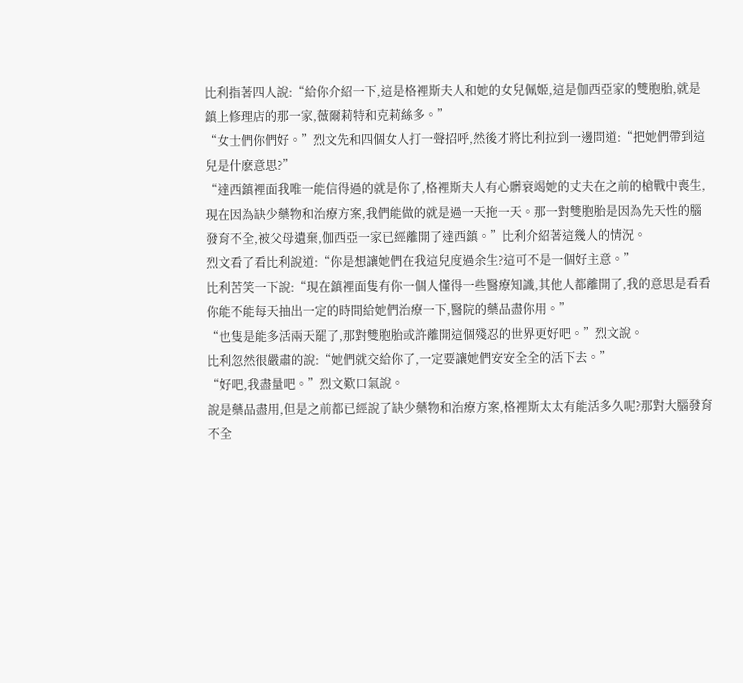比利指著四人說:“給你介紹一下,這是格裡斯夫人和她的女兒佩姬,這是伽西亞家的雙胞胎,就是鎮上修理店的那一家,薇爾莉特和克莉絲多。”
“女士們你們好。”烈文先和四個女人打一聲招呼,然後才將比利拉到一邊問道:“把她們帶到這兒是什麽意思?”
“達西鎮裡面我唯一能信得過的就是你了,格裡斯夫人有心髒衰竭她的丈夫在之前的槍戰中喪生,現在因為缺少藥物和治療方案,我們能做的就是過一天拖一天。那一對雙胞胎是因為先天性的腦發育不全,被父母遺棄,伽西亞一家已經離開了達西鎮。”比利介紹著這幾人的情況。
烈文看了看比利說道:“你是想讓她們在我這兒度過余生?這可不是一個好主意。”
比利苦笑一下說:“現在鎮裡面隻有你一個人懂得一些醫療知識,其他人都離開了,我的意思是看看你能不能每天抽出一定的時間給她們治療一下,醫院的藥品盡你用。”
“也隻是能多活兩天罷了,那對雙胞胎或許離開這個殘忍的世界更好吧。”烈文說。
比利忽然很嚴肅的說:“她們就交給你了,一定要讓她們安安全全的活下去。”
“好吧,我盡量吧。”烈文歎口氣說。
說是藥品盡用,但是之前都已經說了缺少藥物和治療方案,格裡斯太太有能活多久呢?那對大腦發育不全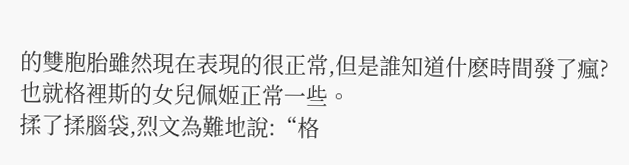的雙胞胎雖然現在表現的很正常,但是誰知道什麽時間發了瘋?也就格裡斯的女兒佩姬正常一些。
揉了揉腦袋,烈文為難地說:“格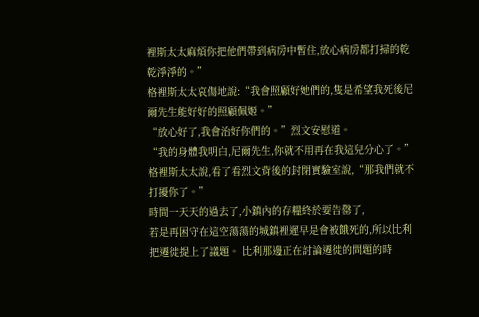裡斯太太麻煩你把他們帶到病房中暫住,放心病房都打掃的乾乾淨淨的。”
格裡斯太太哀傷地說:“我會照顧好她們的,隻是希望我死後尼爾先生能好好的照顧佩姬。”
“放心好了,我會治好你們的。”烈文安慰道。
“我的身體我明白,尼爾先生,你就不用再在我這兒分心了。”格裡斯太太說,看了看烈文背後的封閉實驗室說,“那我們就不打擾你了。”
時間一天天的過去了,小鎮內的存糧終於要告罄了,
若是再困守在這空蕩蕩的城鎮裡遲早是會被餓死的,所以比利把遷徙提上了議題。 比利那邊正在討論遷徙的問題的時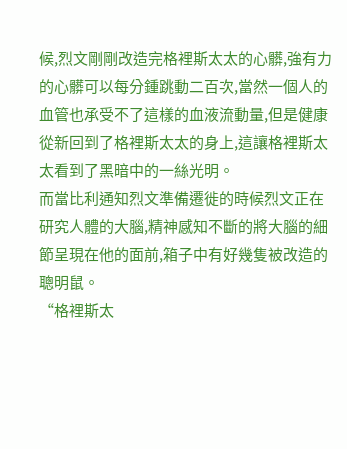候,烈文剛剛改造完格裡斯太太的心髒,強有力的心髒可以每分鍾跳動二百次,當然一個人的血管也承受不了這樣的血液流動量,但是健康從新回到了格裡斯太太的身上,這讓格裡斯太太看到了黑暗中的一絲光明。
而當比利通知烈文準備遷徙的時候烈文正在研究人體的大腦,精神感知不斷的將大腦的細節呈現在他的面前,箱子中有好幾隻被改造的聰明鼠。
“格裡斯太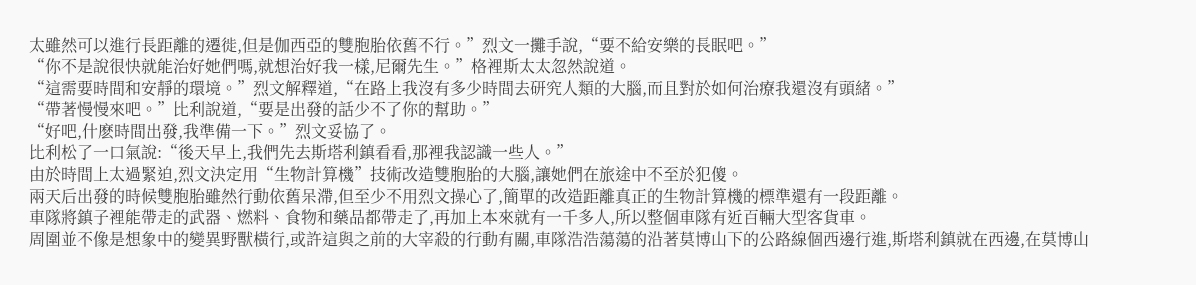太雖然可以進行長距離的遷徙,但是伽西亞的雙胞胎依舊不行。”烈文一攤手說,“要不給安樂的長眠吧。”
“你不是說很快就能治好她們嗎,就想治好我一樣,尼爾先生。”格裡斯太太忽然說道。
“這需要時間和安靜的環境。”烈文解釋道,“在路上我沒有多少時間去研究人類的大腦,而且對於如何治療我還沒有頭緒。”
“帶著慢慢來吧。”比利說道,“要是出發的話少不了你的幫助。”
“好吧,什麽時間出發,我準備一下。”烈文妥協了。
比利松了一口氣說:“後天早上,我們先去斯塔利鎮看看,那裡我認識一些人。”
由於時間上太過緊迫,烈文決定用“生物計算機”技術改造雙胞胎的大腦,讓她們在旅途中不至於犯傻。
兩天后出發的時候雙胞胎雖然行動依舊呆滯,但至少不用烈文操心了,簡單的改造距離真正的生物計算機的標準還有一段距離。
車隊將鎮子裡能帶走的武器、燃料、食物和藥品都帶走了,再加上本來就有一千多人,所以整個車隊有近百輛大型客貨車。
周圍並不像是想象中的變異野獸橫行,或許這與之前的大宰殺的行動有關,車隊浩浩蕩蕩的沿著莫博山下的公路線個西邊行進,斯塔利鎮就在西邊,在莫博山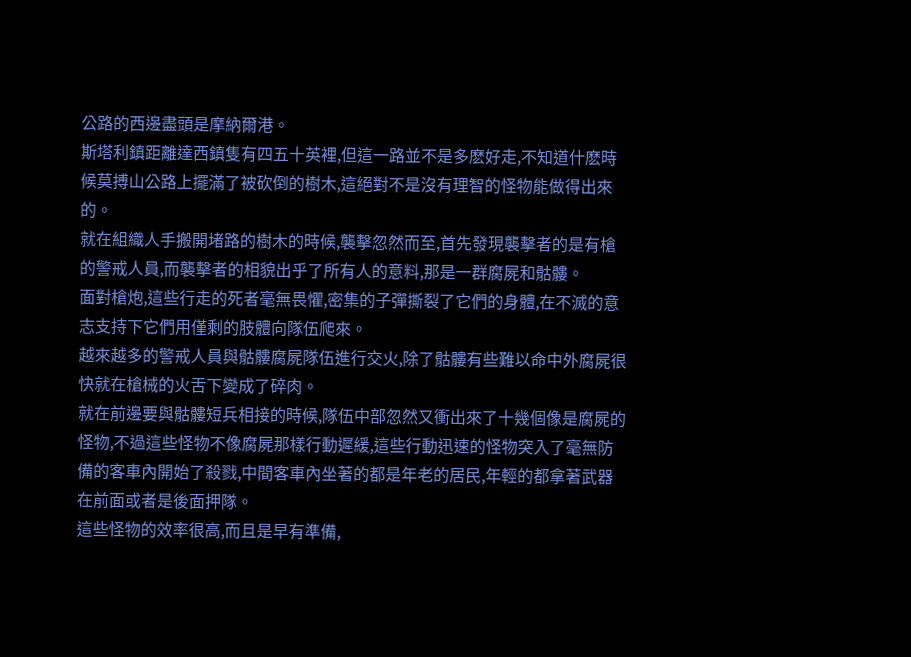公路的西邊盡頭是摩納爾港。
斯塔利鎮距離達西鎮隻有四五十英裡,但這一路並不是多麽好走,不知道什麽時候莫搏山公路上擺滿了被砍倒的樹木,這絕對不是沒有理智的怪物能做得出來的。
就在組織人手搬開堵路的樹木的時候,襲擊忽然而至,首先發現襲擊者的是有槍的警戒人員,而襲擊者的相貌出乎了所有人的意料,那是一群腐屍和骷髏。
面對槍炮,這些行走的死者毫無畏懼,密集的子彈撕裂了它們的身體,在不滅的意志支持下它們用僅剩的肢體向隊伍爬來。
越來越多的警戒人員與骷髏腐屍隊伍進行交火,除了骷髏有些難以命中外腐屍很快就在槍械的火舌下變成了碎肉。
就在前邊要與骷髏短兵相接的時候,隊伍中部忽然又衝出來了十幾個像是腐屍的怪物,不過這些怪物不像腐屍那樣行動遲緩,這些行動迅速的怪物突入了毫無防備的客車內開始了殺戮,中間客車內坐著的都是年老的居民,年輕的都拿著武器在前面或者是後面押隊。
這些怪物的效率很高,而且是早有準備,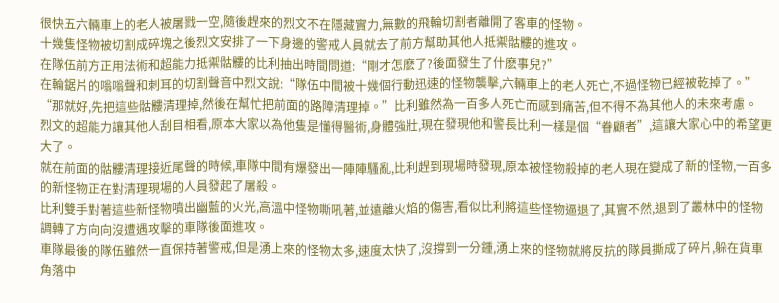很快五六輛車上的老人被屠戮一空,隨後趕來的烈文不在隱藏實力,無數的飛輪切割者離開了客車的怪物。
十幾隻怪物被切割成碎塊之後烈文安排了一下身邊的警戒人員就去了前方幫助其他人抵禦骷髏的進攻。
在隊伍前方正用法術和超能力抵禦骷髏的比利抽出時間問道:“剛才怎麽了?後面發生了什麽事兒?”
在輪鋸片的嗡嗡聲和刺耳的切割聲音中烈文說:“隊伍中間被十幾個行動迅速的怪物襲擊,六輛車上的老人死亡,不過怪物已經被乾掉了。”
“那就好,先把這些骷髏清理掉,然後在幫忙把前面的路障清理掉。”比利雖然為一百多人死亡而感到痛苦,但不得不為其他人的未來考慮。
烈文的超能力讓其他人刮目相看,原本大家以為他隻是懂得醫術,身體強壯,現在發現他和警長比利一樣是個“眷顧者”,這讓大家心中的希望更大了。
就在前面的骷髏清理接近尾聲的時候,車隊中間有爆發出一陣陣騷亂,比利趕到現場時發現,原本被怪物殺掉的老人現在變成了新的怪物,一百多的新怪物正在對清理現場的人員發起了屠殺。
比利雙手對著這些新怪物噴出幽藍的火光,高溫中怪物嘶吼著,並遠離火焰的傷害,看似比利將這些怪物逼退了,其實不然,退到了叢林中的怪物調轉了方向向沒遭遇攻擊的車隊後面進攻。
車隊最後的隊伍雖然一直保持著警戒,但是湧上來的怪物太多,速度太快了,沒撐到一分鍾,湧上來的怪物就將反抗的隊員撕成了碎片,躲在貨車角落中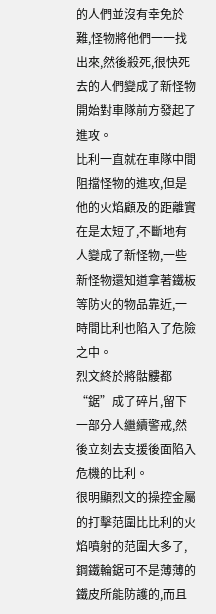的人們並沒有幸免於難,怪物將他們一一找出來,然後殺死,很快死去的人們變成了新怪物開始對車隊前方發起了進攻。
比利一直就在車隊中間阻擋怪物的進攻,但是他的火焰顧及的距離實在是太短了,不斷地有人變成了新怪物,一些新怪物還知道拿著鐵板等防火的物品靠近,一時間比利也陷入了危險之中。
烈文終於將骷髏都“鋸”成了碎片,留下一部分人繼續警戒,然後立刻去支援後面陷入危機的比利。
很明顯烈文的操控金屬的打擊范圍比比利的火焰噴射的范圍大多了,鋼鐵輪鋸可不是薄薄的鐵皮所能防護的,而且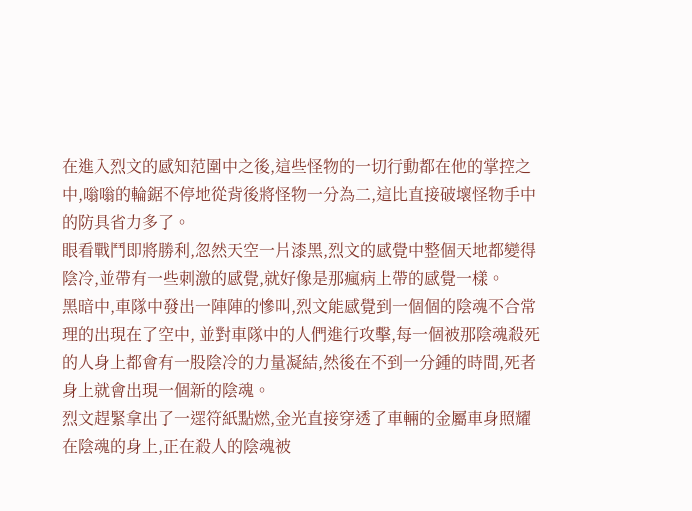在進入烈文的感知范圍中之後,這些怪物的一切行動都在他的掌控之中,嗡嗡的輪鋸不停地從背後將怪物一分為二,這比直接破壞怪物手中的防具省力多了。
眼看戰鬥即將勝利,忽然天空一片漆黑,烈文的感覺中整個天地都變得陰冷,並帶有一些刺激的感覺,就好像是那瘋病上帶的感覺一樣。
黑暗中,車隊中發出一陣陣的慘叫,烈文能感覺到一個個的陰魂不合常理的出現在了空中, 並對車隊中的人們進行攻擊,每一個被那陰魂殺死的人身上都會有一股陰冷的力量凝結,然後在不到一分鍾的時間,死者身上就會出現一個新的陰魂。
烈文趕緊拿出了一遝符紙點燃,金光直接穿透了車輛的金屬車身照耀在陰魂的身上,正在殺人的陰魂被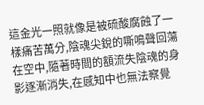這金光一照就像是被硫酸腐蝕了一樣痛苦萬分,陰魂尖銳的嘶鳴聲回蕩在空中,隨著時間的額流失陰魂的身影逐漸消失,在感知中也無法察覺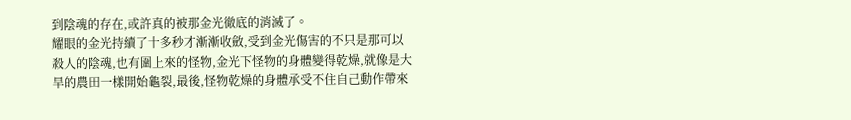到陰魂的存在,或許真的被那金光徹底的消滅了。
耀眼的金光持續了十多秒才漸漸收斂,受到金光傷害的不只是那可以殺人的陰魂,也有圍上來的怪物,金光下怪物的身體變得乾燥,就像是大旱的農田一樣開始龜裂,最後,怪物乾燥的身體承受不住自己動作帶來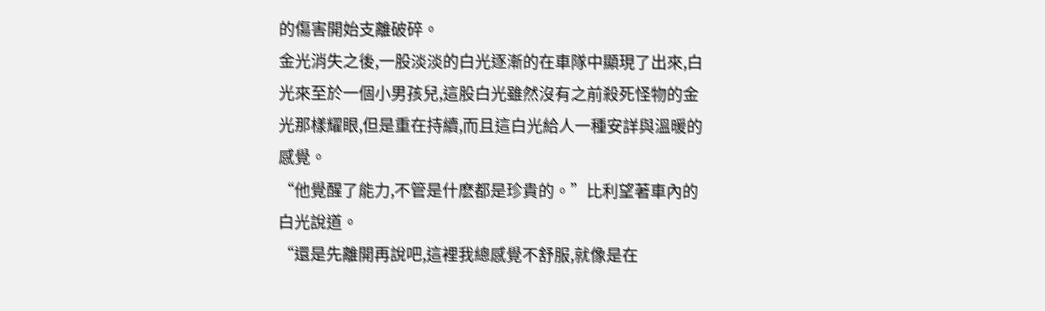的傷害開始支離破碎。
金光消失之後,一股淡淡的白光逐漸的在車隊中顯現了出來,白光來至於一個小男孩兒,這股白光雖然沒有之前殺死怪物的金光那樣耀眼,但是重在持續,而且這白光給人一種安詳與溫暖的感覺。
“他覺醒了能力,不管是什麽都是珍貴的。”比利望著車內的白光說道。
“還是先離開再說吧,這裡我總感覺不舒服,就像是在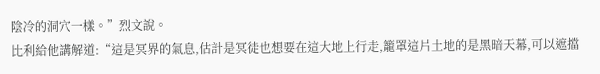陰冷的洞穴一樣。”烈文說。
比利給他講解道:“這是冥界的氣息,估計是冥徒也想要在這大地上行走,籠罩這片土地的是黑暗天幕,可以遮擋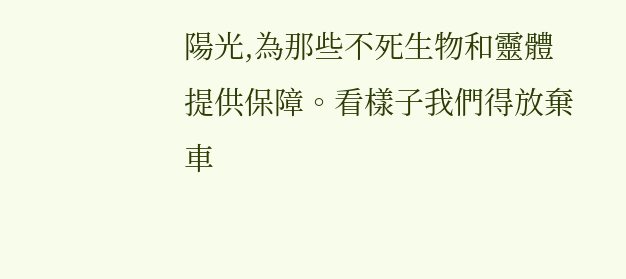陽光,為那些不死生物和靈體提供保障。看樣子我們得放棄車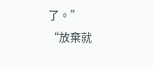了。”
“放棄就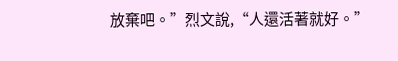放棄吧。”烈文說,“人還活著就好。”